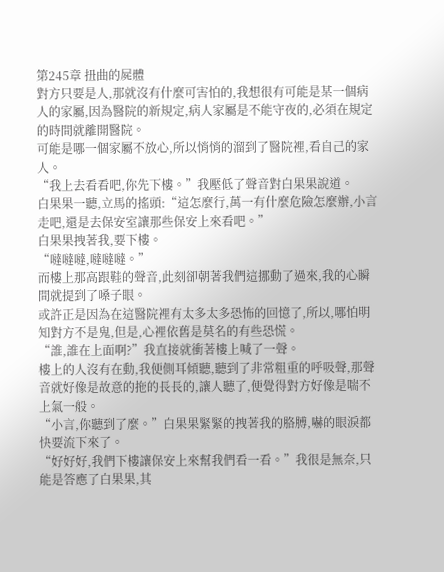第245章 扭曲的屍體
對方只要是人,那就沒有什麼可害怕的,我想很有可能是某一個病人的家屬,因為醫院的新規定,病人家屬是不能守夜的,必須在規定的時間就離開醫院。
可能是哪一個家屬不放心,所以悄悄的溜到了醫院裡,看自己的家人。
“我上去看看吧,你先下樓。”我壓低了聲音對白果果說道。
白果果一聽,立馬的搖頭:“這怎麼行,萬一有什麼危險怎麼辦,小言走吧,還是去保安室讓那些保安上來看吧。”
白果果拽著我,要下樓。
“噠噠噠,噠噠噠。”
而樓上那高跟鞋的聲音,此刻卻朝著我們這挪動了過來,我的心瞬間就提到了嗓子眼。
或許正是因為在這醫院裡有太多太多恐怖的回憶了,所以,哪怕明知對方不是鬼,但是,心裡依舊是莫名的有些恐慌。
“誰,誰在上面啊?”我直接就衝著樓上喊了一聲。
樓上的人沒有在動,我便側耳傾聽,聽到了非常粗重的呼吸聲,那聲音就好像是故意的拖的長長的,讓人聽了,便覺得對方好像是喘不上氣一般。
“小言,你聽到了麼。”白果果緊緊的拽著我的胳膊,嚇的眼淚都快要流下來了。
“好好好,我們下樓讓保安上來幫我們看一看。”我很是無奈,只能是答應了白果果,其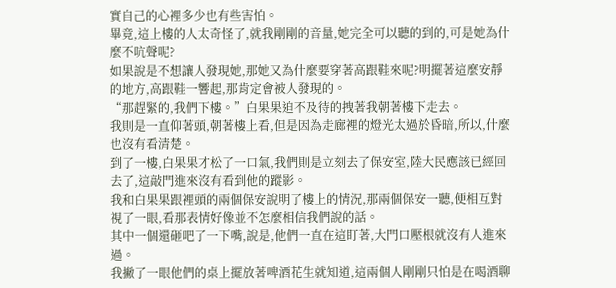實自己的心裡多少也有些害怕。
畢竟,這上樓的人太奇怪了,就我剛剛的音量,她完全可以聽的到的,可是她為什麼不吭聲呢?
如果說是不想讓人發現她,那她又為什麼要穿著高跟鞋來呢?明擺著這麼安靜的地方,高跟鞋一響起,那肯定會被人發現的。
“那趕緊的,我們下樓。”白果果迫不及待的拽著我朝著樓下走去。
我則是一直仰著頭,朝著樓上看,但是因為走廊裡的燈光太過於昏暗,所以,什麼也沒有看清楚。
到了一樓,白果果才松了一口氣,我們則是立刻去了保安室,陸大民應該已經回去了,這敲門進來沒有看到他的蹤影。
我和白果果跟裡頭的兩個保安說明了樓上的情況,那兩個保安一聽,便相互對視了一眼,看那表情好像並不怎麼相信我們說的話。
其中一個還砸吧了一下嘴,說是,他們一直在這盯著,大門口壓根就沒有人進來過。
我撇了一眼他們的桌上擺放著啤酒花生就知道,這兩個人剛剛只怕是在喝酒聊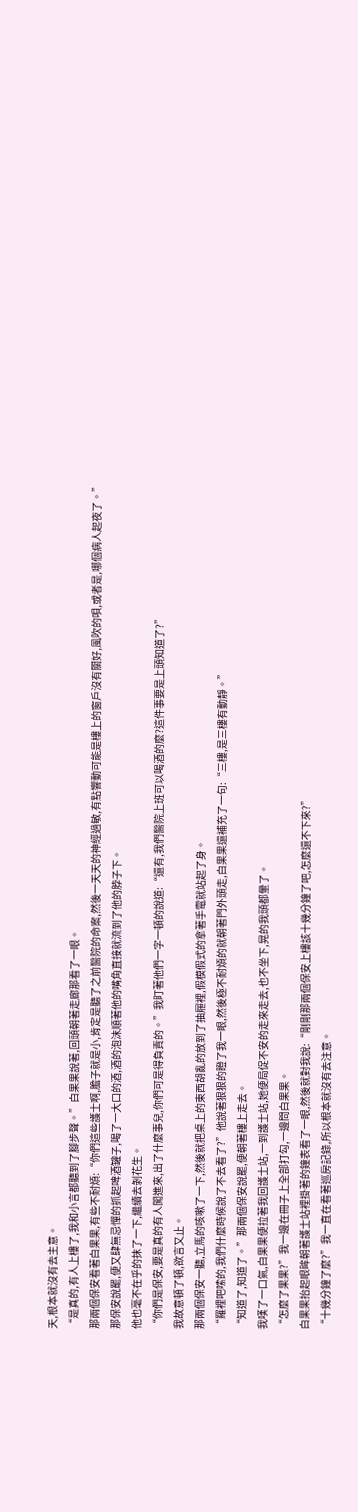天,根本就沒有去主意。
“是真的,有人上樓了,我和小言都聽到了腳步聲。”白果果說著,回頭朝著走廊那看了一眼。
那兩個保安看著白果果,有些不耐煩:“你們這些護士啊,膽子就是小,肯定是聽了之前醫院的命案,然後一天天的神經過敏,有點響動可能是樓上的窗戶沒有關好,風吹的唄,或者是,哪個病人起夜了。”
那保安說罷,便又肆無忌憚的抓起啤酒罐子,喝了一大口的酒,酒的泡沫順著他的嘴角直接就流到了他的脖子下。
他也毫不在乎的抹了一下,繼續去剝花生。
“你們是保安,要是真的有人闖進來,出了什麼事兒,你們可是得負責的。”我盯著他們一字一頓的說道:“還有,我們醫院上班可以喝酒的麼?這件事要是上頭知道了?”
我故意頓了頓,欲言又止。
那兩個保安一聽,立馬的咳嗽了一下,然後就把桌上的東西胡亂的放到了抽屜裡,假模假式的拿著手電就站起了身。
“羅裡吧嗦的,我們什麼時候說了不去看了?”他說著狠狠的瞪了我一眼,然後極不耐煩的就朝著門外頭走,白果果還補充了一句:“三樓,是三樓有動靜。”
“知道了,知道了。”那兩個保安說罷,便朝著樓上走去。
我嘆了一口氣,白果果便拉著我回護士站,一到護士站,她便局促不安的走來走去,也不坐下,晃的我頭都暈了。
“怎麼了果果?”我一邊在冊子上全部打勾,一邊問白果果。
白果果抬起眼眸朝著護士站裡掛著的鐘表看了一眼,然後就對我說:“剛剛那兩個保安上樓該十幾分鐘了吧,怎麼還不下來?”
“十幾分鐘了麼?”我一直在看著巡房記錄,所以根本就沒有去注意。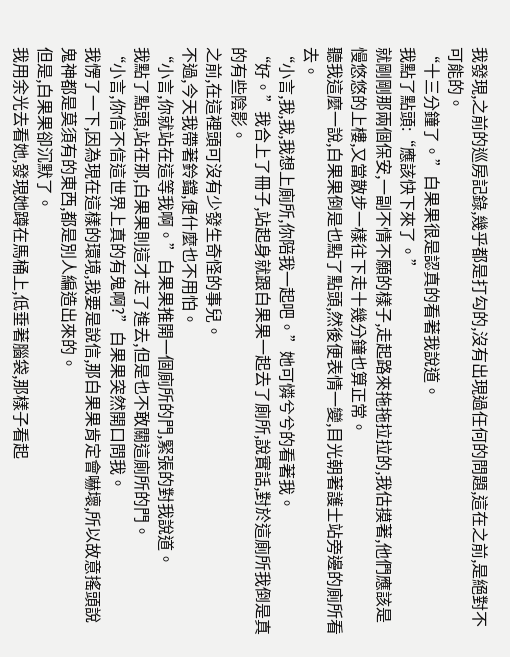我發現,之前的巡房記錄,幾乎都是打勾的,沒有出現過任何的問題,這在之前,是絕對不可能的。
“十三分鐘了。”白果果很是認真的看著我說道。
我點了點頭:“應該快下來了。”
就剛剛那兩個保安,一副不情不願的樣子,走起路來拖拖拉拉的,我估摸著,他們應該是慢悠悠的上樓,又當散步一樣往下走十幾分鐘也算正常。
聽我這麼一說,白果果倒是也點了點頭,然後便表情一變,目光朝著護士站旁邊的廁所看去。
“小言,我,我,我想上廁所,你陪我一起吧。”她可憐兮兮的看著我。
“好。”我合上了冊子,站起身就跟白果果一起去了廁所,說實話,對於這廁所我倒是真的有些陰影。
之前,在這裡頭可沒有少發生奇怪的事兒。
不過,今天我帶著鈴鐺,便什麼也不用怕。
“小言,你就站在這等我啊。”白果果推開一個廁所的門,緊張的對我說道。
我點了點頭,站在那,白果果則這才走了進去,但是也不敢關這廁所的門。
“小言,你信不信這世界上真的有鬼啊?”白果果突然開口問我。
我愣了一下,因為現在這樣的環境,我要是說信,那白果果肯定會嚇壞,所以故意搖頭說鬼神都是莫須有的東西,都是別人編造出來的。
但是,白果果卻沉默了。
我用余光去看她,發現她蹲在馬桶上,低垂著腦袋,那樣子看起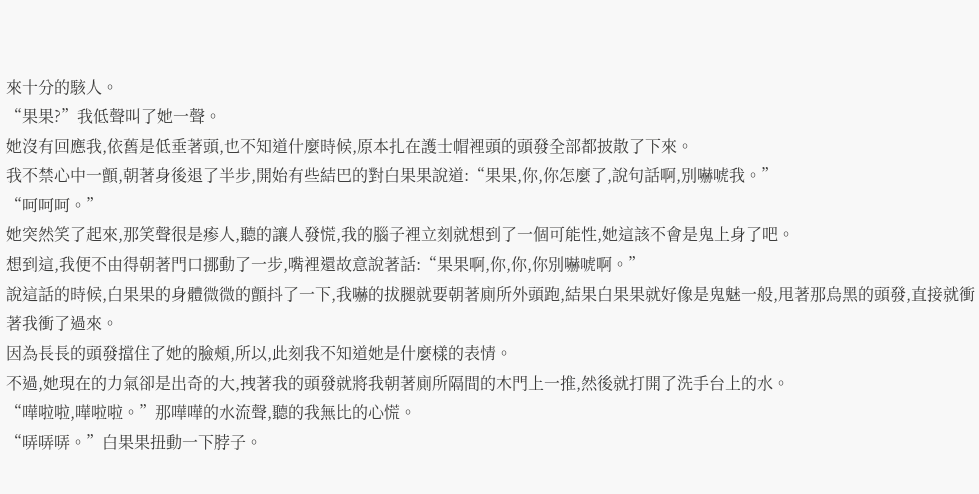來十分的駭人。
“果果?”我低聲叫了她一聲。
她沒有回應我,依舊是低垂著頭,也不知道什麼時候,原本扎在護士帽裡頭的頭發全部都披散了下來。
我不禁心中一顫,朝著身後退了半步,開始有些結巴的對白果果說道:“果果,你,你怎麼了,說句話啊,別嚇唬我。”
“呵呵呵。”
她突然笑了起來,那笑聲很是瘆人,聽的讓人發慌,我的腦子裡立刻就想到了一個可能性,她這該不會是鬼上身了吧。
想到這,我便不由得朝著門口挪動了一步,嘴裡還故意說著話:“果果啊,你,你,你別嚇唬啊。”
說這話的時候,白果果的身體微微的顫抖了一下,我嚇的拔腿就要朝著廁所外頭跑,結果白果果就好像是鬼魅一般,甩著那烏黑的頭發,直接就衝著我衝了過來。
因為長長的頭發擋住了她的臉頰,所以,此刻我不知道她是什麼樣的表情。
不過,她現在的力氣卻是出奇的大,拽著我的頭發就將我朝著廁所隔間的木門上一推,然後就打開了洗手台上的水。
“嘩啦啦,嘩啦啦。”那嘩嘩的水流聲,聽的我無比的心慌。
“哢哢哢。”白果果扭動一下脖子。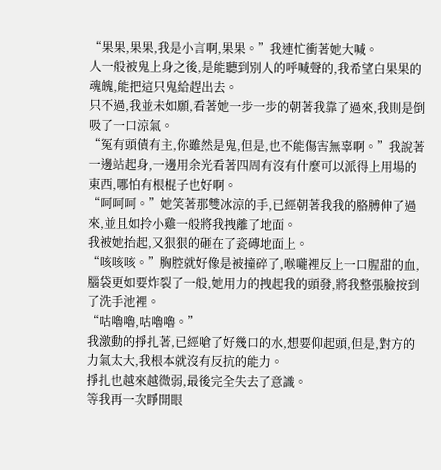“果果,果果,我是小言啊,果果。”我連忙衝著她大喊。
人一般被鬼上身之後,是能聽到別人的呼喊聲的,我希望白果果的魂魄,能把這只鬼給趕出去。
只不過,我並未如願,看著她一步一步的朝著我靠了過來,我則是倒吸了一口涼氣。
“冤有頭債有主,你雖然是鬼,但是,也不能傷害無辜啊。”我說著一邊站起身,一邊用余光看著四周有沒有什麼可以派得上用場的東西,哪怕有根棍子也好啊。
“呵呵呵。”她笑著那雙冰涼的手,已經朝著我我的胳膊伸了過來,並且如拎小雞一般將我拽離了地面。
我被她抬起,又狠狠的砸在了瓷磚地面上。
“咳咳咳。”胸腔就好像是被撞碎了,喉嚨裡反上一口腥甜的血,腦袋更如要炸裂了一般,她用力的拽起我的頭發,將我整張臉按到了洗手池裡。
“咕嚕嚕,咕嚕嚕。”
我激動的掙扎著,已經嗆了好幾口的水,想要仰起頭,但是,對方的力氣太大,我根本就沒有反抗的能力。
掙扎也越來越微弱,最後完全失去了意識。
等我再一次睜開眼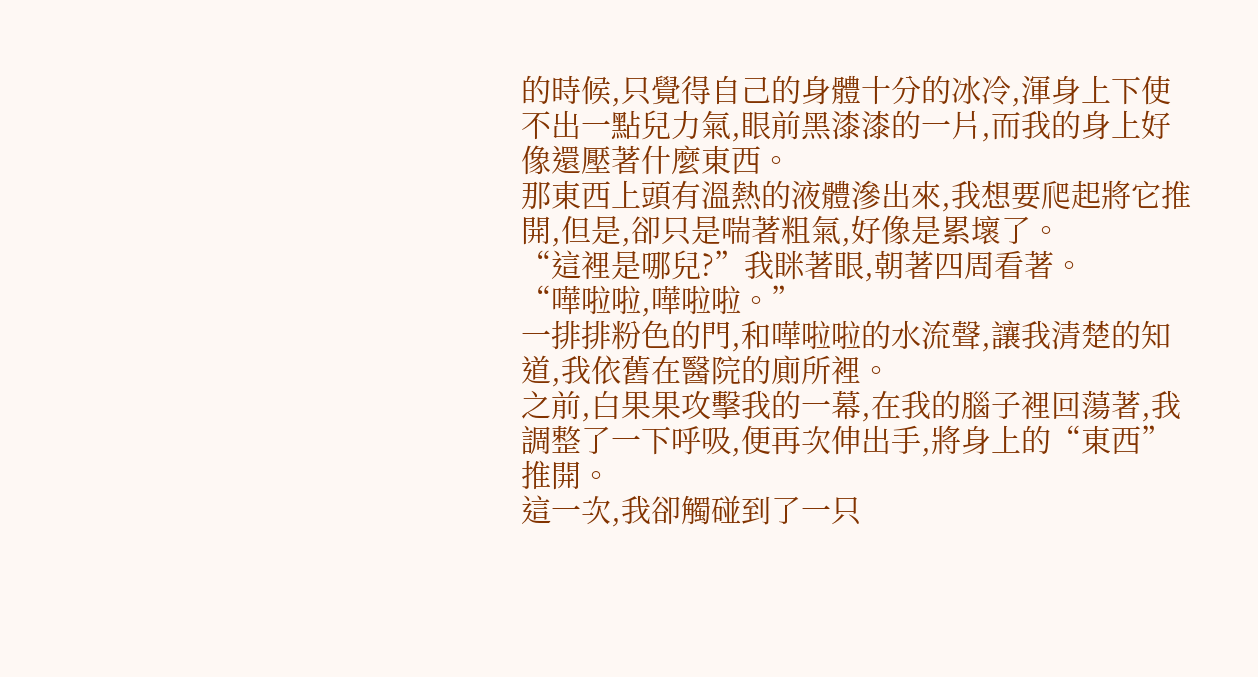的時候,只覺得自己的身體十分的冰冷,渾身上下使不出一點兒力氣,眼前黑漆漆的一片,而我的身上好像還壓著什麼東西。
那東西上頭有溫熱的液體滲出來,我想要爬起將它推開,但是,卻只是喘著粗氣,好像是累壞了。
“這裡是哪兒?”我眯著眼,朝著四周看著。
“嘩啦啦,嘩啦啦。”
一排排粉色的門,和嘩啦啦的水流聲,讓我清楚的知道,我依舊在醫院的廁所裡。
之前,白果果攻擊我的一幕,在我的腦子裡回蕩著,我調整了一下呼吸,便再次伸出手,將身上的“東西”推開。
這一次,我卻觸碰到了一只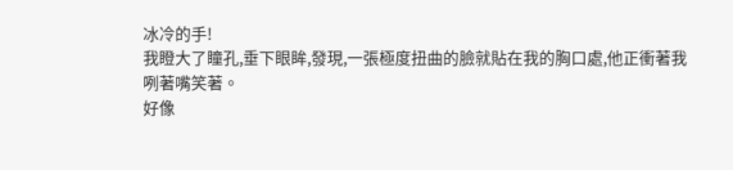冰冷的手!
我瞪大了瞳孔,垂下眼眸,發現,一張極度扭曲的臉就貼在我的胸口處,他正衝著我咧著嘴笑著。
好像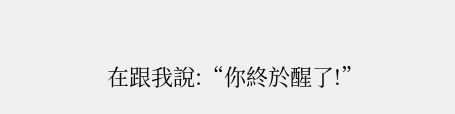在跟我說:“你終於醒了!”